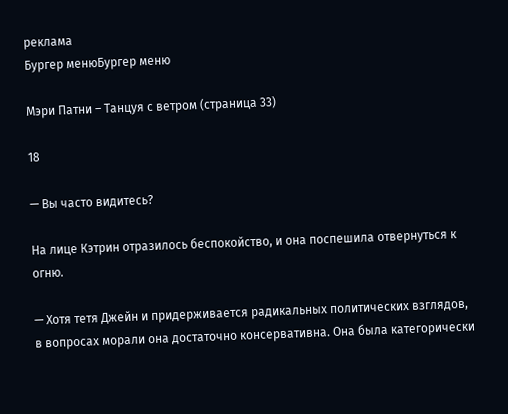реклама
Бургер менюБургер меню

Мэри Патни – Танцуя с ветром (страница 33)

18

— Вы часто видитесь?

На лице Кэтрин отразилось беспокойство, и она поспешила отвернуться к огню.

— Хотя тетя Джейн и придерживается радикальных политических взглядов, в вопросах морали она достаточно консервативна. Она была категорически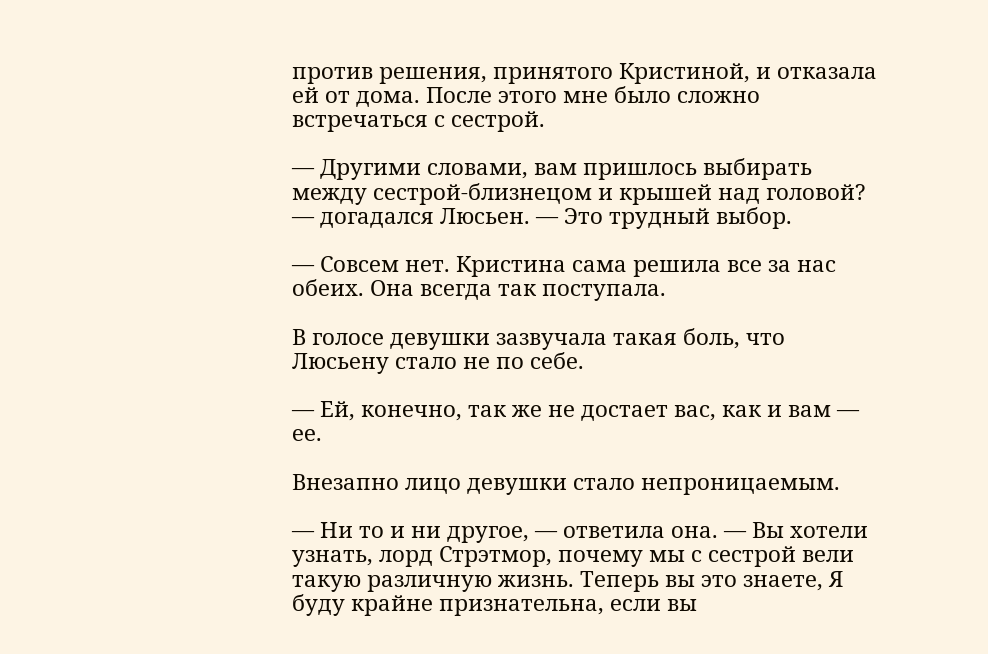против решения, принятого Кристиной, и отказала ей от дома. После этого мне было сложно встречаться с сестрой.

— Другими словами, вам пришлось выбирать между сестрой-близнецом и крышей над головой? — догадался Люсьен. — Это трудный выбор.

— Совсем нет. Кристина сама решила все за нас обеих. Она всегда так поступала.

В голосе девушки зазвучала такая боль, что Люсьену стало не по себе.

— Ей, конечно, так же не достает вас, как и вам — ее.

Внезапно лицо девушки стало непроницаемым.

— Ни то и ни другое, — ответила она. — Вы хотели узнать, лорд Стрэтмор, почему мы с сестрой вели такую различную жизнь. Теперь вы это знаете, Я буду крайне признательна, если вы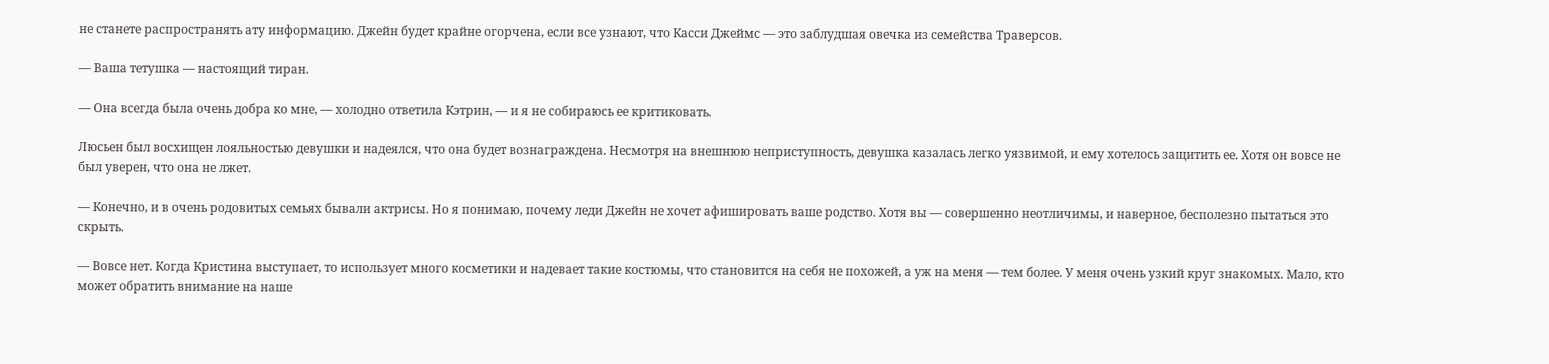не станете распространять ату информацию. Джейн будет крайне огорчена, если все узнают, что Касси Джеймс — это заблудшая овечка из семейства Траверсов.

— Ваша тетушка — настоящий тиран.

— Она всегда была очень добра ко мне, — холодно ответила Кэтрин, — и я не собираюсь ее критиковать.

Люсьен был восхищен лояльностью девушки и надеялся, что она будет вознаграждена. Несмотря на внешнюю неприступность, девушка казалась легко уязвимой, и ему хотелось защитить ее. Хотя он вовсе не был уверен, что она не лжет.

— Конечно, и в очень родовитых семьях бывали актрисы. Но я понимаю, почему леди Джейн не хочет афишировать ваше родство. Хотя вы — совершенно неотличимы, и наверное, бесполезно пытаться это скрыть.

— Вовсе нет. Когда Кристина выступает, то использует много косметики и надевает такие костюмы, что становится на себя не похожей, а уж на меня — тем более. У меня очень узкий круг знакомых. Мало, кто может обратить внимание на наше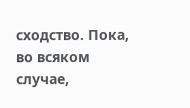сходство. Пока, во всяком случае,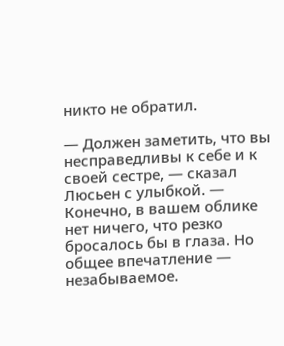никто не обратил.

— Должен заметить, что вы несправедливы к себе и к своей сестре, — сказал Люсьен с улыбкой. — Конечно, в вашем облике нет ничего, что резко бросалось бы в глаза. Но общее впечатление — незабываемое.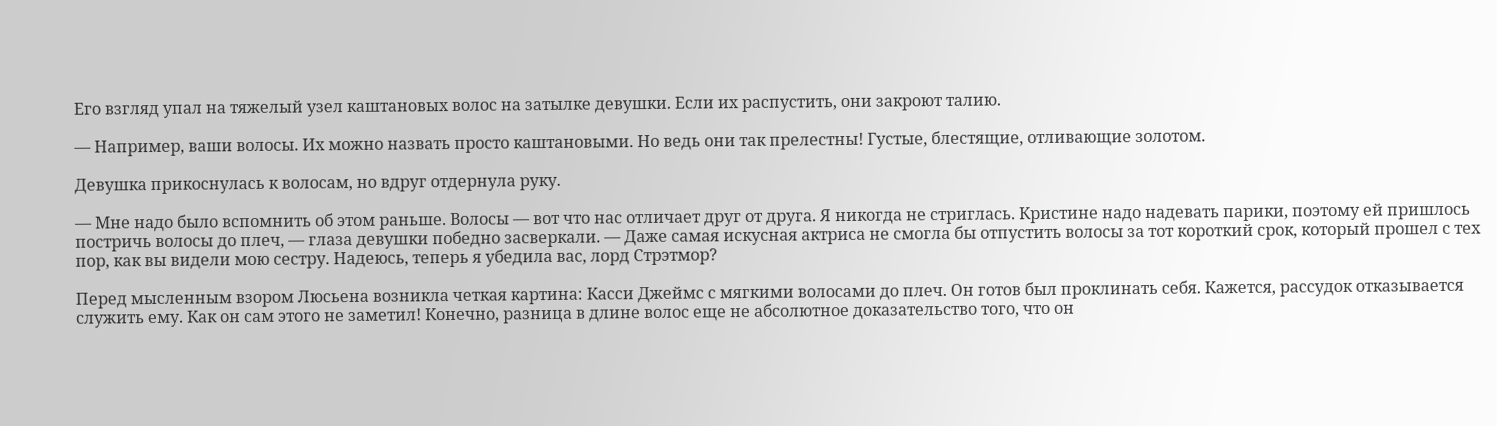Его взгляд упал на тяжелый узел каштановых волос на затылке девушки. Если их распустить, они закроют талию.

— Например, ваши волосы. Их можно назвать просто каштановыми. Но ведь они так прелестны! Густые, блестящие, отливающие золотом.

Девушка прикоснулась к волосам, но вдруг отдернула руку.

— Мне надо было вспомнить об этом раньше. Волосы — вот что нас отличает друг от друга. Я никогда не стриглась. Кристине надо надевать парики, поэтому ей пришлось постричь волосы до плеч, — глаза девушки победно засверкали. — Даже самая искусная актриса не смогла бы отпустить волосы за тот короткий срок, который прошел с тех пор, как вы видели мою сестру. Надеюсь, теперь я убедила вас, лорд Стрэтмор?

Перед мысленным взором Люсьена возникла четкая картина: Касси Джеймс с мягкими волосами до плеч. Он готов был проклинать себя. Кажется, рассудок отказывается служить ему. Как он сам этого не заметил! Конечно, разница в длине волос еще не абсолютное доказательство того, что он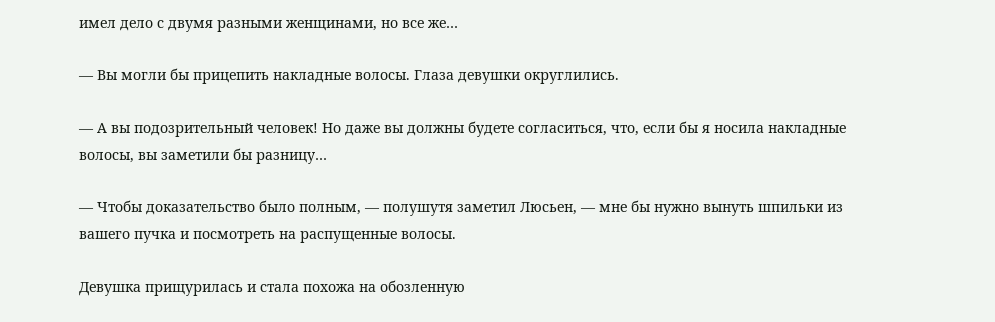имел дело с двумя разными женщинами, но все же…

— Вы могли бы прицепить накладные волосы. Глаза девушки округлились.

— А вы подозрительный человек! Но даже вы должны будете согласиться, что, если бы я носила накладные волосы, вы заметили бы разницу…

— Чтобы доказательство было полным, — полушутя заметил Люсьен, — мне бы нужно вынуть шпильки из вашего пучка и посмотреть на распущенные волосы.

Девушка прищурилась и стала похожа на обозленную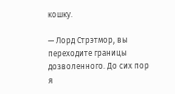кошку.

— Лорд Стрэтмор, вы переходите границы дозволенного. До сих пор я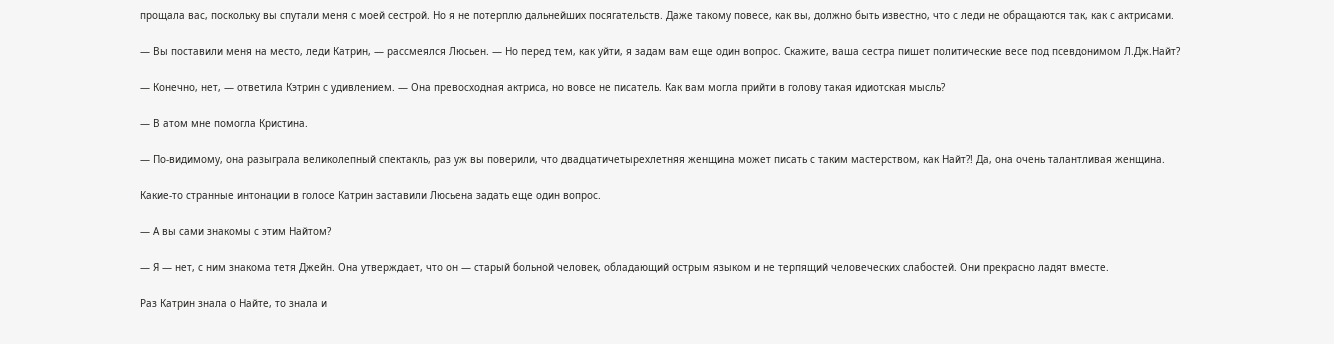прощала вас, поскольку вы спутали меня с моей сестрой. Но я не потерплю дальнейших посягательств. Даже такому повесе, как вы, должно быть известно, что с леди не обращаются так, как с актрисами.

— Вы поставили меня на место, леди Катрин, — рассмеялся Люсьен. — Но перед тем, как уйти, я задам вам еще один вопрос. Скажите, ваша сестра пишет политические весе под псевдонимом Л.Дж.Найт?

— Конечно, нет, — ответила Кэтрин с удивлением. — Она превосходная актриса, но вовсе не писатель. Как вам могла прийти в голову такая идиотская мысль?

— В атом мне помогла Кристина.

— По-видимому, она разыграла великолепный спектакль, раз уж вы поверили, что двадцатичетырехлетняя женщина может писать с таким мастерством, как Найт?! Да, она очень талантливая женщина.

Какие-то странные интонации в голосе Катрин заставили Люсьена задать еще один вопрос.

— А вы сами знакомы с этим Найтом?

— Я — нет, с ним знакома тетя Джейн. Она утверждает, что он — старый больной человек, обладающий острым языком и не терпящий человеческих слабостей. Они прекрасно ладят вместе.

Раз Катрин знала о Найте, то знала и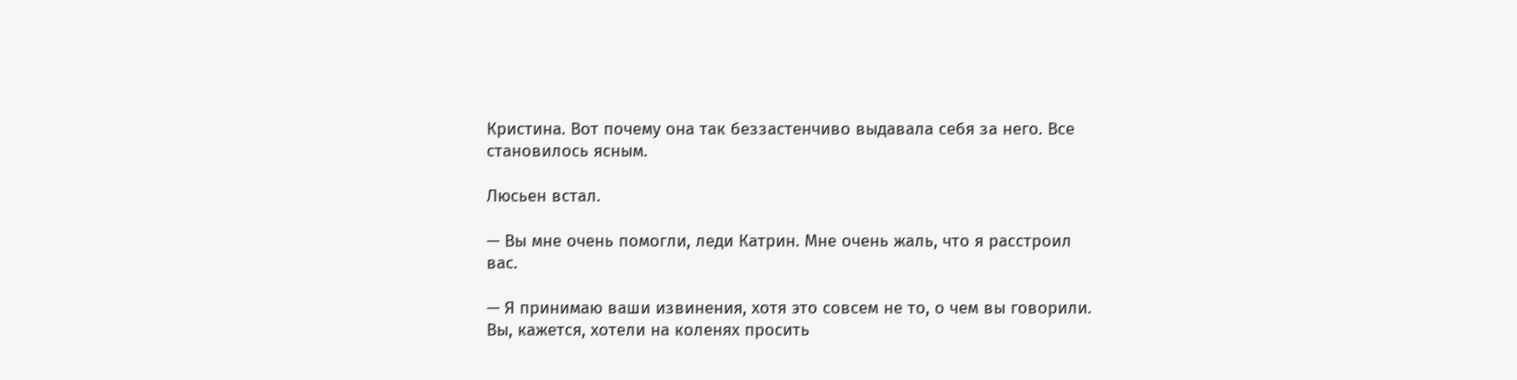Кристина. Вот почему она так беззастенчиво выдавала себя за него. Все становилось ясным.

Люсьен встал.

— Вы мне очень помогли, леди Катрин. Мне очень жаль, что я расстроил вас.

— Я принимаю ваши извинения, хотя это совсем не то, о чем вы говорили. Вы, кажется, хотели на коленях просить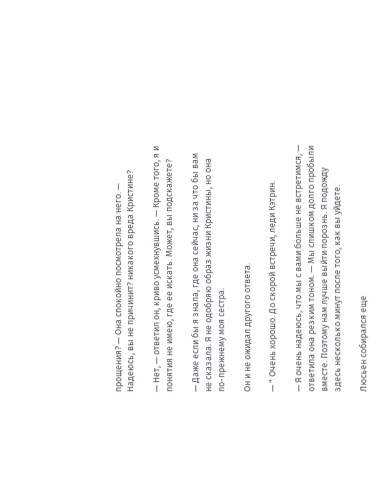прощения? — Она спокойно посмотрела на него. — Надеюсь, вы не причинит? никакого вреда Кристине?

— Нет, — ответил он, криво усмехнувшись. — Кроме того, я и понятия не имею, где ее искать. Может, вы подскажете?

— Даже если бы я знала, где она сейчас, ни за что бы вам не сказала. Я не одобряю образ жизни Кристины, но она по-прежнему моя сестра.

Он и не ожидал другого ответа.

— " Очень хорошо. До скорой встречи, леди Кэтрин.

— Я очень надеюсь, что мы с вами больше не встретимся, — ответила она резким тоном. — Мы слишком долго пробыли вместе. Поэтому нам лучше выйти порознь. Я подожду здесь несколько минут после того, как вы уйдете.

Люсьен собирался еще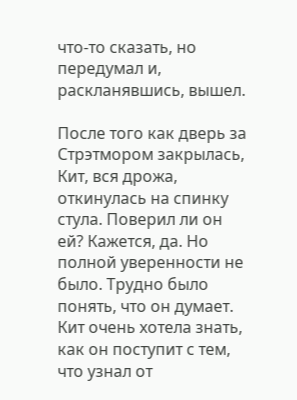что-то сказать, но передумал и, раскланявшись, вышел.

После того как дверь за Стрэтмором закрылась, Кит, вся дрожа, откинулась на спинку стула. Поверил ли он ей? Кажется, да. Но полной уверенности не было. Трудно было понять, что он думает. Кит очень хотела знать, как он поступит с тем, что узнал от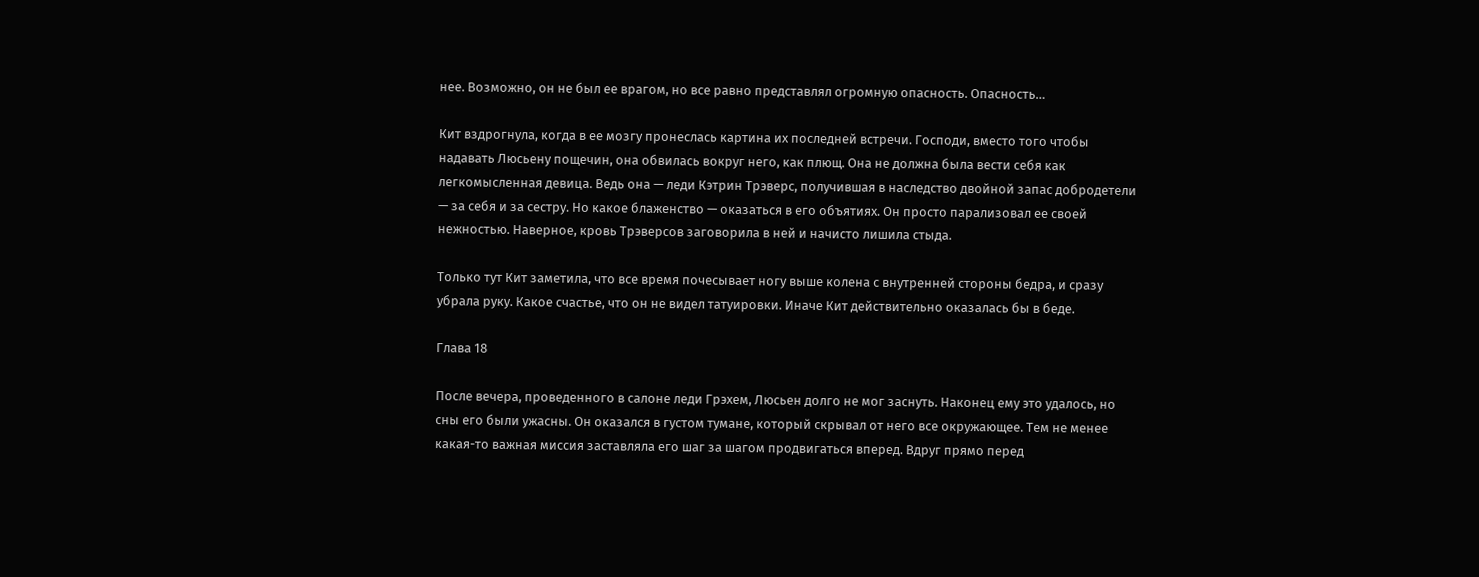нее. Возможно, он не был ее врагом, но все равно представлял огромную опасность. Опасность…

Кит вздрогнула, когда в ее мозгу пронеслась картина их последней встречи. Господи, вместо того чтобы надавать Люсьену пощечин, она обвилась вокруг него, как плющ. Она не должна была вести себя как легкомысленная девица. Ведь она — леди Кэтрин Трэверс, получившая в наследство двойной запас добродетели — за себя и за сестру. Но какое блаженство — оказаться в его объятиях. Он просто парализовал ее своей нежностью. Наверное, кровь Трэверсов заговорила в ней и начисто лишила стыда.

Только тут Кит заметила, что все время почесывает ногу выше колена с внутренней стороны бедра, и сразу убрала руку. Какое счастье, что он не видел татуировки. Иначе Кит действительно оказалась бы в беде.

Глава 18

После вечера, проведенного в салоне леди Грэхем, Люсьен долго не мог заснуть. Наконец ему это удалось, но сны его были ужасны. Он оказался в густом тумане, который скрывал от него все окружающее. Тем не менее какая-то важная миссия заставляла его шаг за шагом продвигаться вперед. Вдруг прямо перед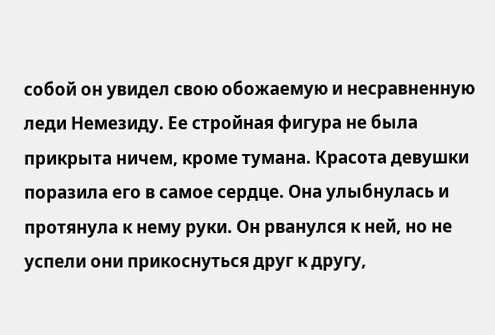собой он увидел свою обожаемую и несравненную леди Немезиду. Ее стройная фигура не была прикрыта ничем, кроме тумана. Красота девушки поразила его в самое сердце. Она улыбнулась и протянула к нему руки. Он рванулся к ней, но не успели они прикоснуться друг к другу,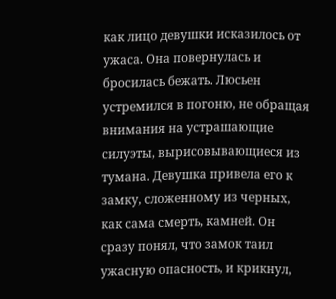как лицо девушки исказилось от ужаса. Она повернулась и бросилась бежать. Люсьен устремился в погоню, не обращая внимания на устрашающие силуэты, вырисовывающиеся из тумана. Девушка привела его к замку, сложенному из черных, как сама смерть, камней. Он сразу понял, что замок таил ужасную опасность, и крикнул,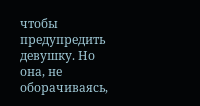чтобы предупредить девушку. Но она, не оборачиваясь,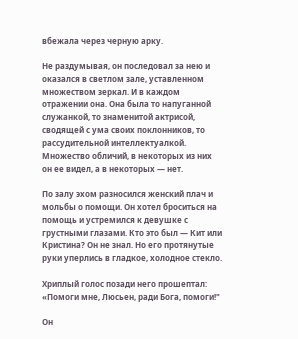вбежала через черную арку.

Не раздумывая, он последовал за нею и оказался в светлом зале, уставленном множеством зеркал. И в каждом отражении она. Она была то напуганной служанкой, то знаменитой актрисой, сводящей с ума своих поклонников, то рассудительной интеллектуалкой. Множество обличий, в некоторых из них он ее видел, а в некоторых — нет.

По залу эхом разносился женский плач и мольбы о помощи. Он хотел броситься на помощь и устремился к девушке с грустными глазами. Кто это был — Кит или Кристина? Он не знал. Но его протянутые руки уперлись в гладкое, холодное стекло.

Хриплый голос позади него прошептал: «Помоги мне, Люсьен, ради Бога, помоги!"

Он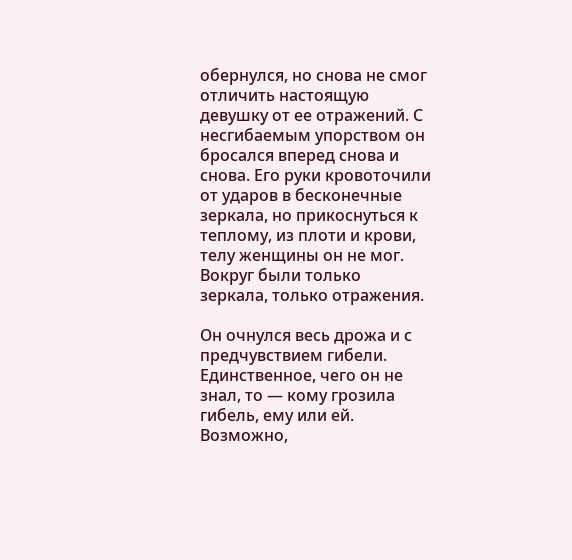обернулся, но снова не смог отличить настоящую девушку от ее отражений. С несгибаемым упорством он бросался вперед снова и снова. Его руки кровоточили от ударов в бесконечные зеркала, но прикоснуться к теплому, из плоти и крови, телу женщины он не мог. Вокруг были только зеркала, только отражения.

Он очнулся весь дрожа и с предчувствием гибели. Единственное, чего он не знал, то — кому грозила гибель, ему или ей. Возможно,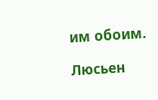им обоим.

Люсьен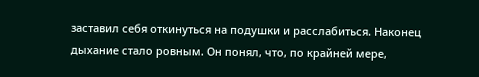заставил себя откинуться на подушки и расслабиться. Наконец дыхание стало ровным. Он понял, что, по крайней мере,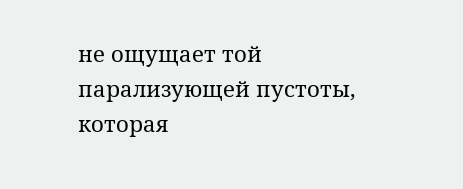не ощущает той парализующей пустоты, которая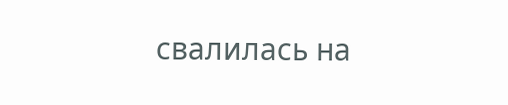свалилась на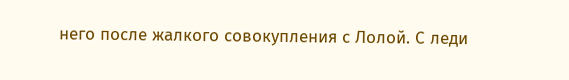него после жалкого совокупления с Лолой. С леди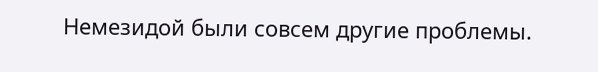Немезидой были совсем другие проблемы.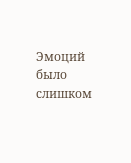Эмоций было слишком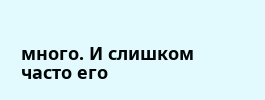много. И слишком часто его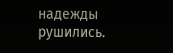надежды рушились.